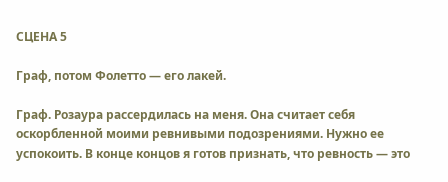СЦЕНА 5

Граф, потом Фолетто — его лакей.

Граф. Розаура рассердилась на меня. Она считает себя оскорбленной моими ревнивыми подозрениями. Нужно ее успокоить. В конце концов я готов признать, что ревность — это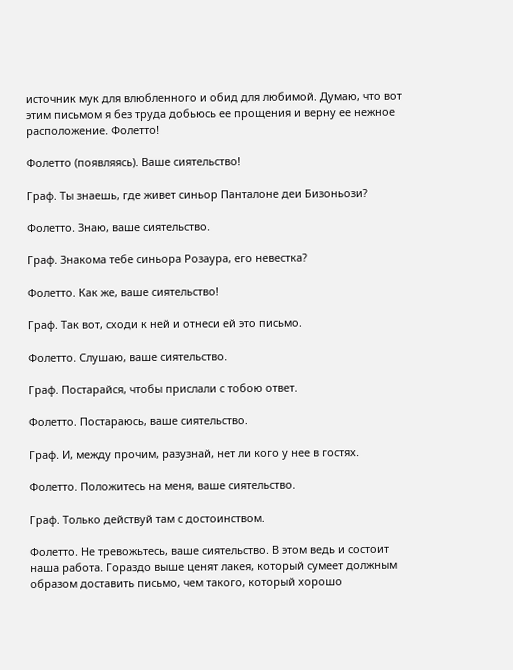источник мук для влюбленного и обид для любимой. Думаю, что вот этим письмом я без труда добьюсь ее прощения и верну ее нежное расположение. Фолетто!

Фолетто (появляясь). Ваше сиятельство!

Граф. Ты знаешь, где живет синьор Панталоне деи Бизоньози?

Фолетто. Знаю, ваше сиятельство.

Граф. Знакома тебе синьора Розаура, его невестка?

Фолетто. Как же, ваше сиятельство!

Граф. Так вот, сходи к ней и отнеси ей это письмо.

Фолетто. Слушаю, ваше сиятельство.

Граф. Постарайся, чтобы прислали с тобою ответ.

Фолетто. Постараюсь, ваше сиятельство.

Граф. И, между прочим, разузнай, нет ли кого у нее в гостях.

Фолетто. Положитесь на меня, ваше сиятельство.

Граф. Только действуй там с достоинством.

Фолетто. Не тревожьтесь, ваше сиятельство. В этом ведь и состоит наша работа. Гораздо выше ценят лакея, который сумеет должным образом доставить письмо, чем такого, который хорошо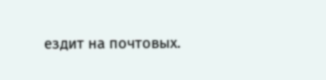ездит на почтовых.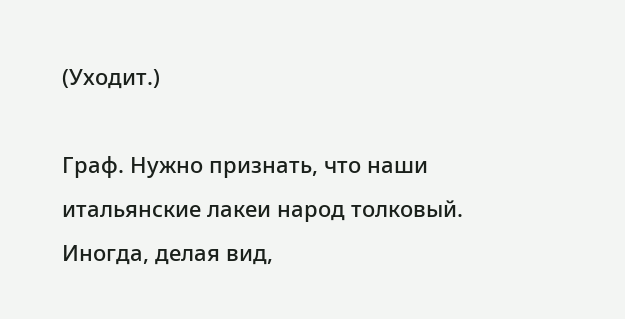(Уходит.)

Граф. Нужно признать, что наши итальянские лакеи народ толковый. Иногда, делая вид,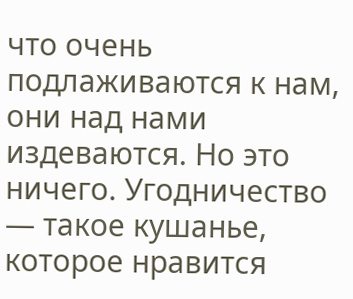что очень подлаживаются к нам, они над нами издеваются. Но это ничего. Угодничество — такое кушанье, которое нравится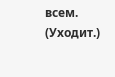всем. (Уходит.)